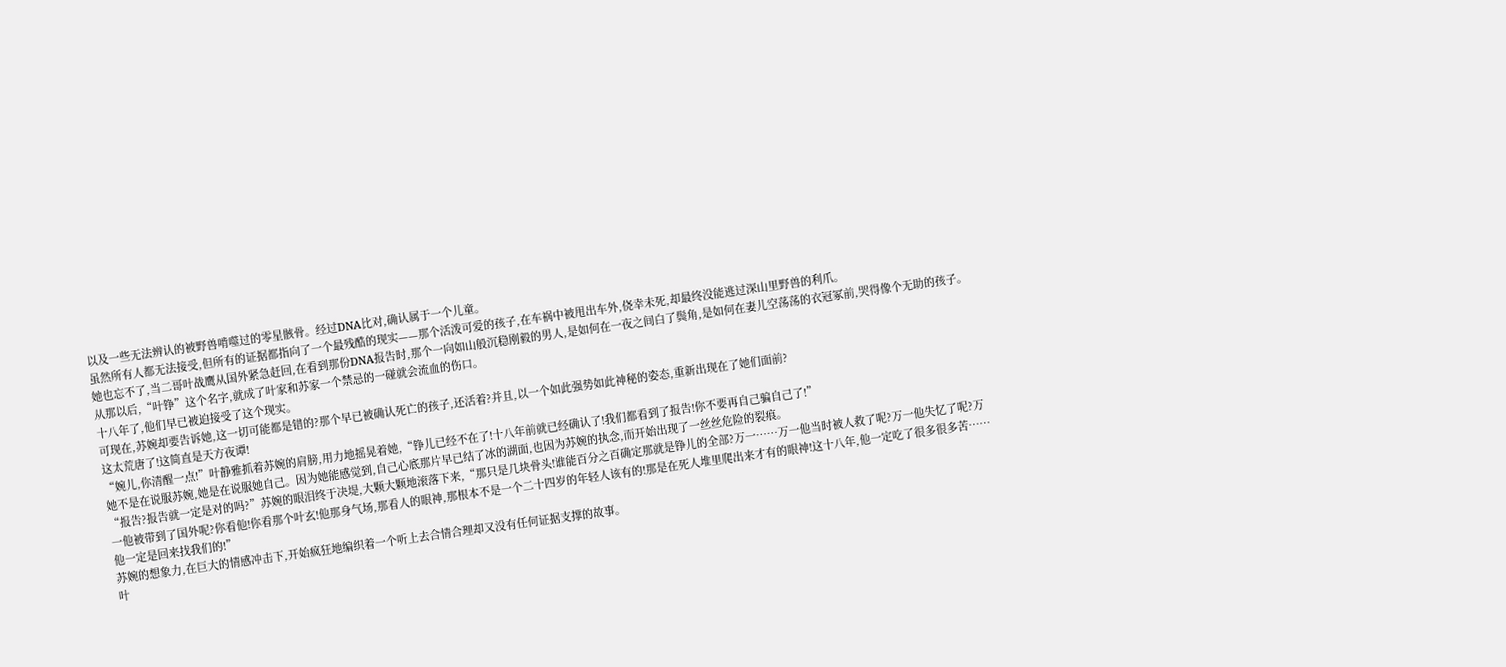以及一些无法辨认的被野兽啃噬过的零星骸骨。经过DNA比对,确认属于一个儿童。
虽然所有人都无法接受,但所有的证据都指向了一个最残酷的现实——那个活泼可爱的孩子,在车祸中被甩出车外,侥幸未死,却最终没能逃过深山里野兽的利爪。
她也忘不了,当二哥叶战鹰从国外紧急赶回,在看到那份DNA报告时,那个一向如山般沉稳刚毅的男人,是如何在一夜之间白了鬓角,是如何在妻儿空荡荡的衣冠冢前,哭得像个无助的孩子。
从那以后,“叶铮”这个名字,就成了叶家和苏家一个禁忌的一碰就会流血的伤口。
十八年了,他们早已被迫接受了这个现实。
可现在,苏婉却要告诉她,这一切可能都是错的?那个早已被确认死亡的孩子,还活着?并且,以一个如此强势如此神秘的姿态,重新出现在了她们面前?
这太荒唐了!这简直是天方夜谭!
“婉儿,你清醒一点!”叶静雅抓着苏婉的肩膀,用力地摇晃着她,“铮儿已经不在了!十八年前就已经确认了!我们都看到了报告!你不要再自己骗自己了!”
她不是在说服苏婉,她是在说服她自己。因为她能感觉到,自己心底那片早已结了冰的湖面,也因为苏婉的执念,而开始出现了一丝丝危险的裂痕。
“报告?报告就一定是对的吗?”苏婉的眼泪终于决堤,大颗大颗地滚落下来,“那只是几块骨头!谁能百分之百确定那就是铮儿的全部?万一……万一他当时被人救了呢?万一他失忆了呢?万一他被带到了国外呢?你看他!你看那个叶玄!他那身气场,那看人的眼神,那根本不是一个二十四岁的年轻人该有的!那是在死人堆里爬出来才有的眼神!这十八年,他一定吃了很多很多苦……他一定是回来找我们的!”
苏婉的想象力,在巨大的情感冲击下,开始疯狂地编织着一个听上去合情合理却又没有任何证据支撑的故事。
叶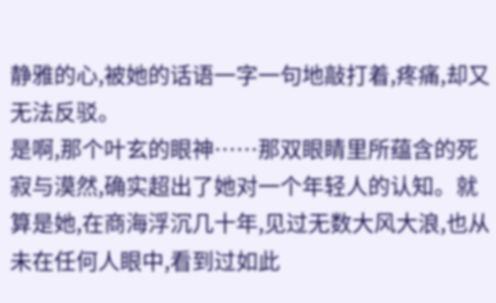静雅的心,被她的话语一字一句地敲打着,疼痛,却又无法反驳。
是啊,那个叶玄的眼神……那双眼睛里所蕴含的死寂与漠然,确实超出了她对一个年轻人的认知。就算是她,在商海浮沉几十年,见过无数大风大浪,也从未在任何人眼中,看到过如此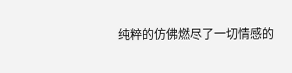纯粹的仿佛燃尽了一切情感的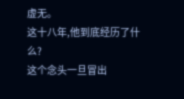虚无。
这十八年,他到底经历了什么?
这个念头一旦冒出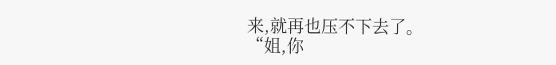来,就再也压不下去了。
“姐,你